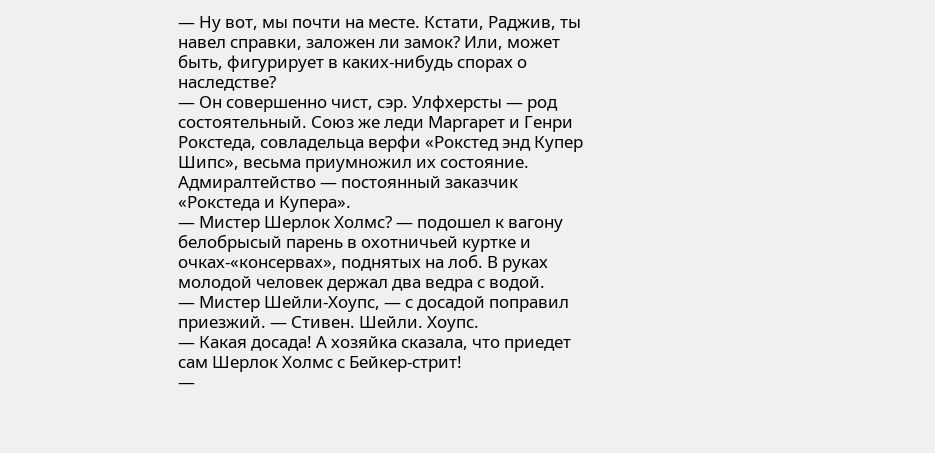— Ну вот, мы почти на месте. Кстати, Раджив, ты навел справки, заложен ли замок? Или, может быть, фигурирует в каких-нибудь спорах о наследстве?
— Он совершенно чист, сэр. Улфхерсты — род состоятельный. Союз же леди Маргарет и Генри Рокстеда, совладельца верфи «Рокстед энд Купер Шипс», весьма приумножил их состояние. Адмиралтейство — постоянный заказчик «Рокстеда и Купера».
— Мистер Шерлок Холмс? — подошел к вагону белобрысый парень в охотничьей куртке и очках-«консервах», поднятых на лоб. В руках молодой человек держал два ведра с водой.
— Мистер Шейли-Хоупс, — с досадой поправил приезжий. — Стивен. Шейли. Хоупс.
— Какая досада! А хозяйка сказала, что приедет сам Шерлок Холмс с Бейкер-стрит!
—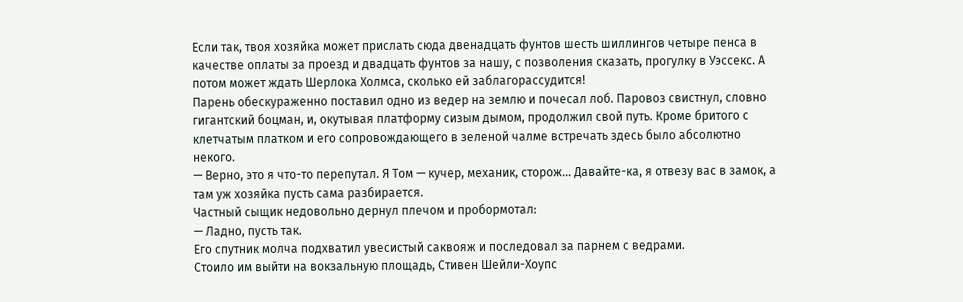Если так, твоя хозяйка может прислать сюда двенадцать фунтов шесть шиллингов четыре пенса в качестве оплаты за проезд и двадцать фунтов за нашу, с позволения сказать, прогулку в Уэссекс. А потом может ждать Шерлока Холмса, сколько ей заблагорассудится!
Парень обескураженно поставил одно из ведер на землю и почесал лоб. Паровоз свистнул, словно гигантский боцман, и, окутывая платформу сизым дымом, продолжил свой путь. Кроме бритого с клетчатым платком и его сопровождающего в зеленой чалме встречать здесь было абсолютно некого.
— Верно, это я что-то перепутал. Я Том — кучер, механик, сторож… Давайте-ка, я отвезу вас в замок, а там уж хозяйка пусть сама разбирается.
Частный сыщик недовольно дернул плечом и пробормотал:
— Ладно, пусть так.
Его спутник молча подхватил увесистый саквояж и последовал за парнем с ведрами.
Стоило им выйти на вокзальную площадь, Стивен Шейли-Хоупс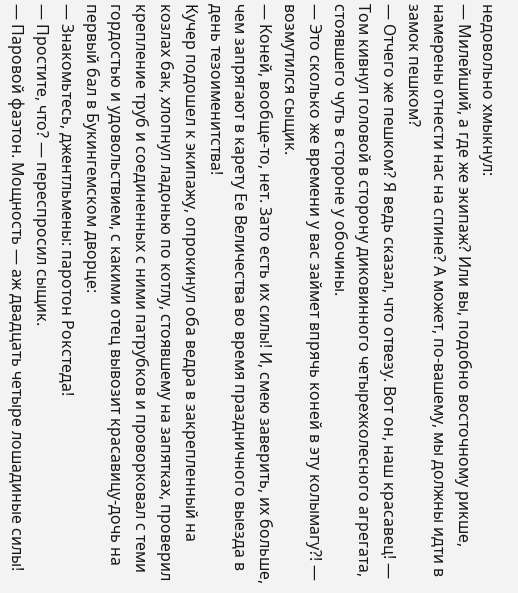недовольно хмыкнул:
— Милейший, а где же экипаж? Или вы, подобно восточному рикше, намерены отнести нас на спине? А может, по-вашему, мы должны идти в замок пешком?
— Отчего же пешком? Я ведь сказал, что отвезу. Вот он, наш красавец! — Том кивнул головой в сторону диковинного четырехколесного агрегата, стоявшего чуть в стороне у обочины.
— Это сколько же времени у вас займет впрячь коней в эту колымагу?! — возмутился сыщик.
— Коней, вообще-то, нет. Зато есть их силы! И, смею заверить, их больше, чем запрягают в карету Ее Величества во время праздничного выезда в день тезоименитства!
Кучер подошел к экипажу, опрокинул оба ведра в закрепленный на козлах бак, хлопнул ладонью по котлу, стоявшему на запятках, проверил крепление труб и соединенных с ними патрубков и проворковал с теми гордостью и удовольствием, с какими отец вывозит красавицу-дочь на первый бал в Букингемском дворце:
— Знакомьтесь, джентльмены: паротон Рокстеда!
— Простите, что? — переспросил сыщик.
— Паровой фаэтон. Мощность — аж двадцать четыре лошадиные силы!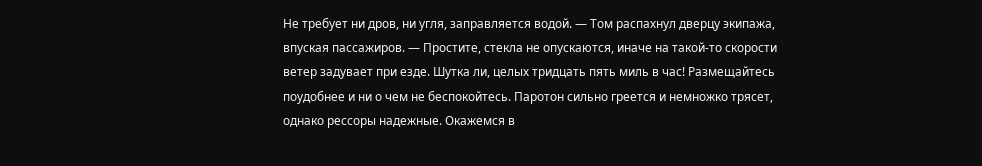Не требует ни дров, ни угля, заправляется водой. — Том распахнул дверцу экипажа, впуская пассажиров. — Простите, стекла не опускаются, иначе на такой-то скорости ветер задувает при езде. Шутка ли, целых тридцать пять миль в час! Размещайтесь поудобнее и ни о чем не беспокойтесь. Паротон сильно греется и немножко трясет, однако рессоры надежные. Окажемся в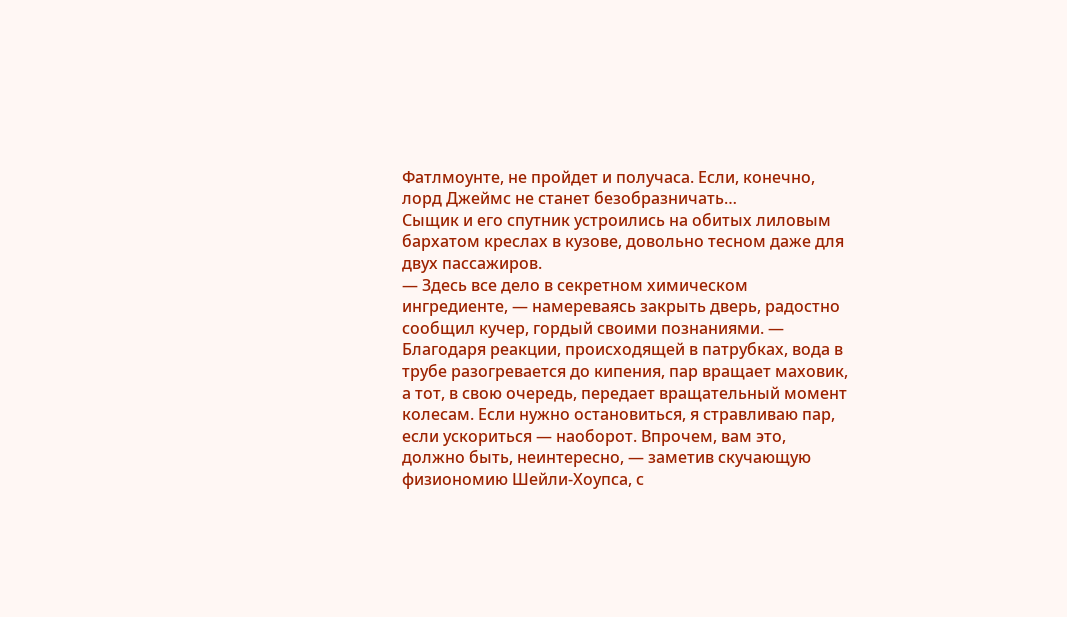Фатлмоунте, не пройдет и получаса. Если, конечно, лорд Джеймс не станет безобразничать…
Сыщик и его спутник устроились на обитых лиловым бархатом креслах в кузове, довольно тесном даже для двух пассажиров.
— Здесь все дело в секретном химическом ингредиенте, — намереваясь закрыть дверь, радостно сообщил кучер, гордый своими познаниями. — Благодаря реакции, происходящей в патрубках, вода в трубе разогревается до кипения, пар вращает маховик, а тот, в свою очередь, передает вращательный момент колесам. Если нужно остановиться, я стравливаю пар, если ускориться — наоборот. Впрочем, вам это, должно быть, неинтересно, — заметив скучающую физиономию Шейли-Хоупса, с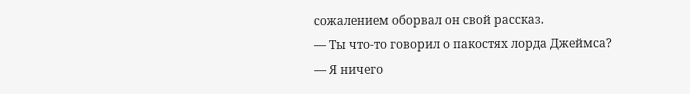сожалением оборвал он свой рассказ.
— Ты что-то говорил о пакостях лорда Джеймса?
— Я ничего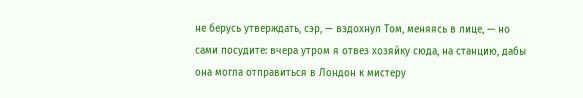не берусь утверждать, сэр, — вздохнул Том, меняясь в лице, — но сами посудите: вчера утром я отвез хозяйку сюда, на станцию, дабы она могла отправиться в Лондон к мистеру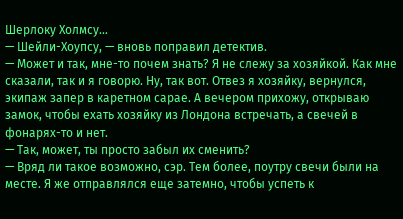Шерлоку Холмсу…
— Шейли-Хоупсу, — вновь поправил детектив.
— Может и так, мне-то почем знать? Я не слежу за хозяйкой. Как мне сказали, так и я говорю. Ну, так вот. Отвез я хозяйку, вернулся, экипаж запер в каретном сарае. А вечером прихожу, открываю замок, чтобы ехать хозяйку из Лондона встречать, а свечей в фонарях-то и нет.
— Так, может, ты просто забыл их сменить?
— Вряд ли такое возможно, сэр. Тем более, поутру свечи были на месте. Я же отправлялся еще затемно, чтобы успеть к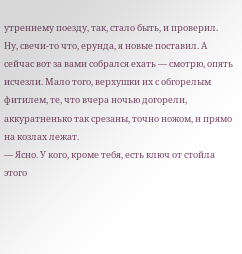утреннему поезду, так, стало быть, и проверил. Ну, свечи-то что, ерунда, я новые поставил. А сейчас вот за вами собрался ехать — смотрю, опять исчезли. Мало того, верхушки их с обгорелым фитилем, те, что вчера ночью догорели, аккуратненько так срезаны, точно ножом, и прямо на козлах лежат.
— Ясно. У кого, кроме тебя, есть ключ от стойла этого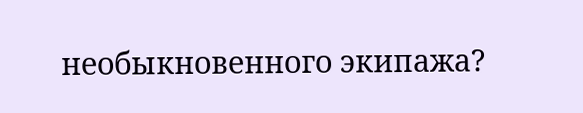необыкновенного экипажа?